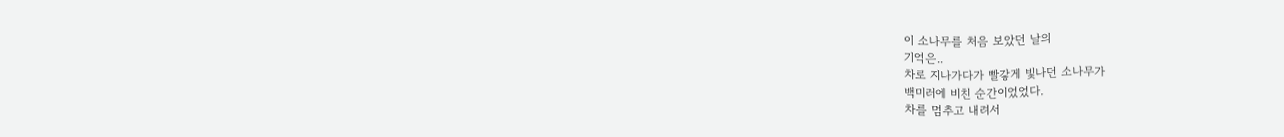이 소나무를 처음 보았던 날의
기억은..
차로 지나가다가 빨갛게 빛나던 소나무가
백미러에 비친 순간이었었다.
차를 멈추고 내려서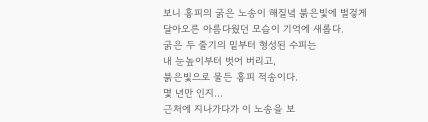보니 홍피의 굵은 노송이 해질녘 붉은빛에 벌겋게
달아오른 아름다웠던 모습이 기억에 새롭다.
굵은 두 줄기의 밑부터 형성된 수피는
내 눈높이부터 벗어 버리고,
붉은빛으로 물든 홍피 적송이다.
몇 년만 인지...
근처에 지나가다가 이 노송을 보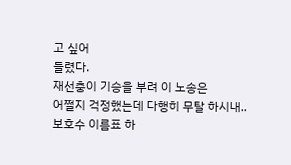고 싶어
들렸다.
재선충이 기승을 부려 이 노송은
어쩔지 걱정했는데 다행히 무탈 하시내..
보호수 이름표 하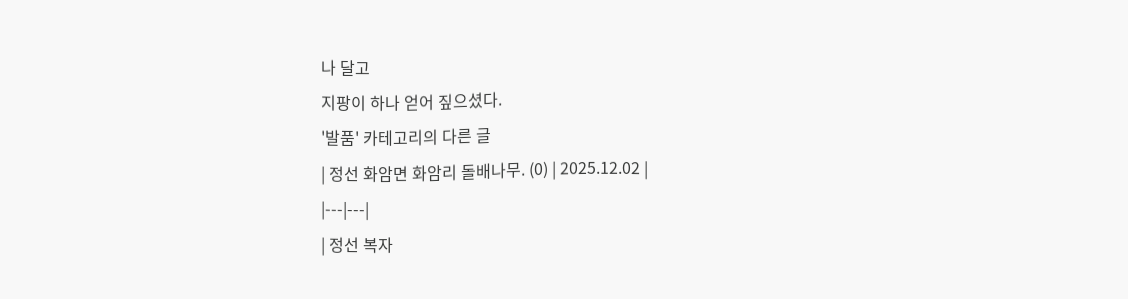나 달고
지팡이 하나 얻어 짚으셨다.
'발품' 카테고리의 다른 글
| 정선 화암면 화암리 돌배나무. (0) | 2025.12.02 |
|---|---|
| 정선 복자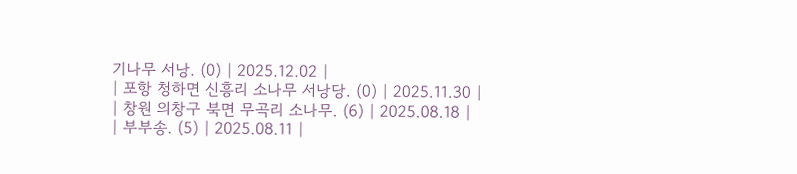기나무 서낭. (0) | 2025.12.02 |
| 포항 청하면 신흥리 소나무 서낭당. (0) | 2025.11.30 |
| 창원 의창구 북면 무곡리 소나무. (6) | 2025.08.18 |
| 부부송. (5) | 2025.08.11 |